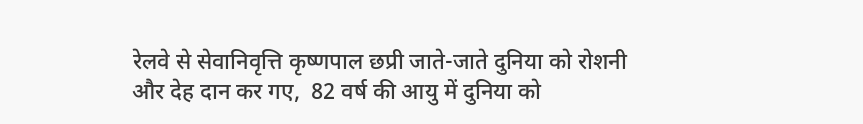रेलवे से सेवानिवृत्ति कृष्णपाल छप्री जाते-जाते दुनिया को रोशनी और देह दान कर गए,  82 वर्ष की आयु में दुनिया को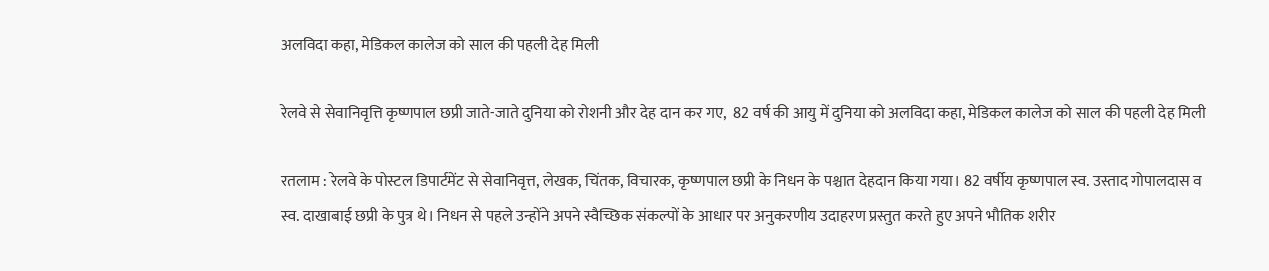अलविदा कहा, मेडिकल कालेज को साल की पहली देह मिली

रेलवे से सेवानिवृत्ति कृष्णपाल छप्री जाते-जाते दुनिया को रोशनी और देह दान कर गए,  82 वर्ष की आयु में दुनिया को अलविदा कहा, मेडिकल कालेज को साल की पहली देह मिली

रतलाम : रेलवे के पोस्टल डिपार्टमेंट से सेवानिवृत्त, लेखक, चिंतक, विचारक, कृष्णपाल छप्री के निधन के पश्चात देहदान किया गया। 82 वर्षीय कृष्णपाल स्व. उस्ताद गोपालदास व स्व. दाखाबाई छप्री के पुत्र थे। निधन से पहले उन्होंने अपने स्वैच्छिक संकल्पों के आधार पर अनुकरणीय उदाहरण प्रस्तुत करते हुए अपने भौतिक शरीर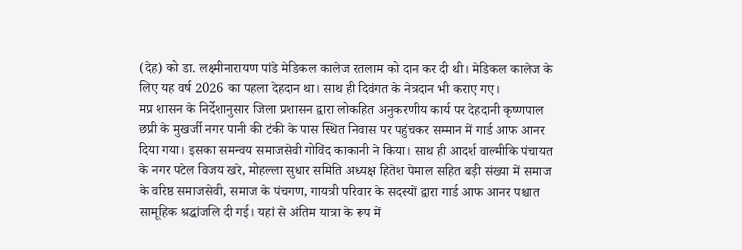(देह) को डा. लक्ष्मीनारायण पांडे मेडिकल कालेज रतलाम को दान कर दी थी। मेडिकल कालेज के लिए यह वर्ष 2026 का पहला देहदान था। साथ ही दिवंगत के नेत्रदान भी कराए गए।
मप्र शासन के निर्देशानुसार जिला प्रशासन द्वारा लोकहित अनुकरणीय कार्य पर देहदानी कृष्णपाल छप्री के मुखर्जी नगर पानी की टंकी के पास स्थित निवास पर पहुंचकर सम्मान में गार्ड आफ आनर दिया गया। इसका समन्वय समाजसेवी गोविंद काकानी ने किया। साथ ही आदर्श वाल्मीकि पंचायत के नगर पटेल विजय खरे, मोहल्ला सुधार समिति अध्यक्ष हितेश पेमाल सहित बड़ी संख्या में समाज के वरिष्ठ समाजसेवी, समाज के पंचगण, गायत्री परिवार के सदस्यों द्वारा गार्ड आफ आनर पश्चात सामूहिक श्रद्धांजलि दी गई। यहां से अंतिम यात्रा के रूप में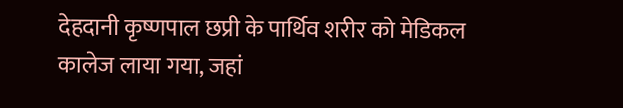देहदानी कृष्णपाल छप्री के पार्थिव शरीर को मेडिकल कालेज लाया गया, जहां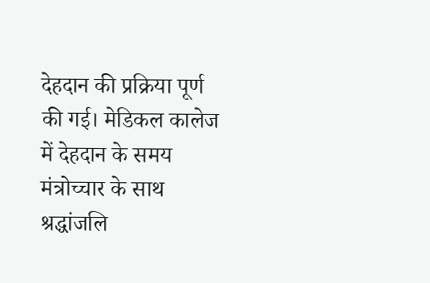देहदान की प्रक्रिया पूर्ण की गई। मेडिकल कालेज में देहदान के समय मंत्रोच्चार के साथ श्रद्धांजलि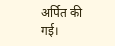अर्पित की गई।